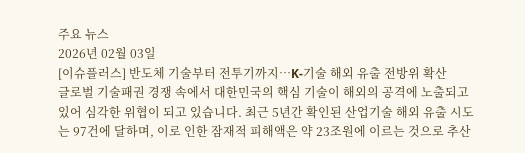주요 뉴스
2026년 02월 03일
[이슈플러스] 반도체 기술부터 전투기까지…K-기술 해외 유출 전방위 확산
글로벌 기술패권 경쟁 속에서 대한민국의 핵심 기술이 해외의 공격에 노출되고 있어 심각한 위협이 되고 있습니다. 최근 5년간 확인된 산업기술 해외 유출 시도는 97건에 달하며, 이로 인한 잠재적 피해액은 약 23조원에 이르는 것으로 추산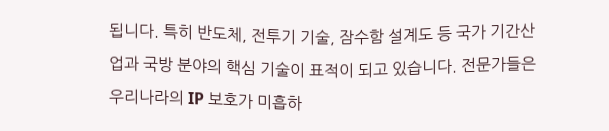됩니다. 특히 반도체, 전투기 기술, 잠수함 설계도 등 국가 기간산업과 국방 분야의 핵심 기술이 표적이 되고 있습니다. 전문가들은 우리나라의 IP 보호가 미흡하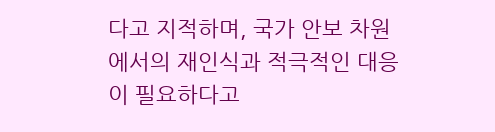다고 지적하며, 국가 안보 차원에서의 재인식과 적극적인 대응이 필요하다고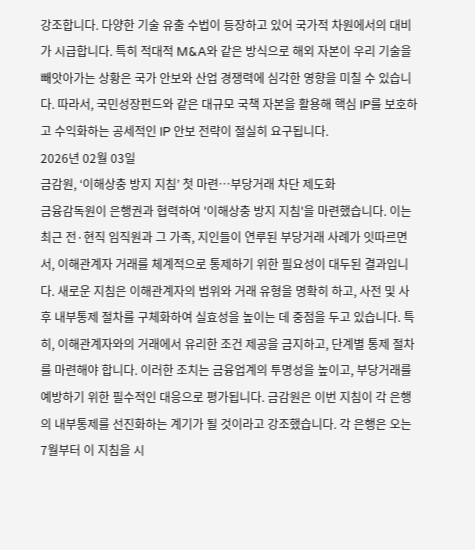강조합니다. 다양한 기술 유출 수법이 등장하고 있어 국가적 차원에서의 대비가 시급합니다. 특히 적대적 M&A와 같은 방식으로 해외 자본이 우리 기술을 빼앗아가는 상황은 국가 안보와 산업 경쟁력에 심각한 영향을 미칠 수 있습니다. 따라서, 국민성장펀드와 같은 대규모 국책 자본을 활용해 핵심 IP를 보호하고 수익화하는 공세적인 IP 안보 전략이 절실히 요구됩니다.
2026년 02월 03일
금감원, ‘이해상충 방지 지침’ 첫 마련…부당거래 차단 제도화
금융감독원이 은행권과 협력하여 '이해상충 방지 지침'을 마련했습니다. 이는 최근 전·현직 임직원과 그 가족, 지인들이 연루된 부당거래 사례가 잇따르면서, 이해관계자 거래를 체계적으로 통제하기 위한 필요성이 대두된 결과입니다. 새로운 지침은 이해관계자의 범위와 거래 유형을 명확히 하고, 사전 및 사후 내부통제 절차를 구체화하여 실효성을 높이는 데 중점을 두고 있습니다. 특히, 이해관계자와의 거래에서 유리한 조건 제공을 금지하고, 단계별 통제 절차를 마련해야 합니다. 이러한 조치는 금융업계의 투명성을 높이고, 부당거래를 예방하기 위한 필수적인 대응으로 평가됩니다. 금감원은 이번 지침이 각 은행의 내부통제를 선진화하는 계기가 될 것이라고 강조했습니다. 각 은행은 오는 7월부터 이 지침을 시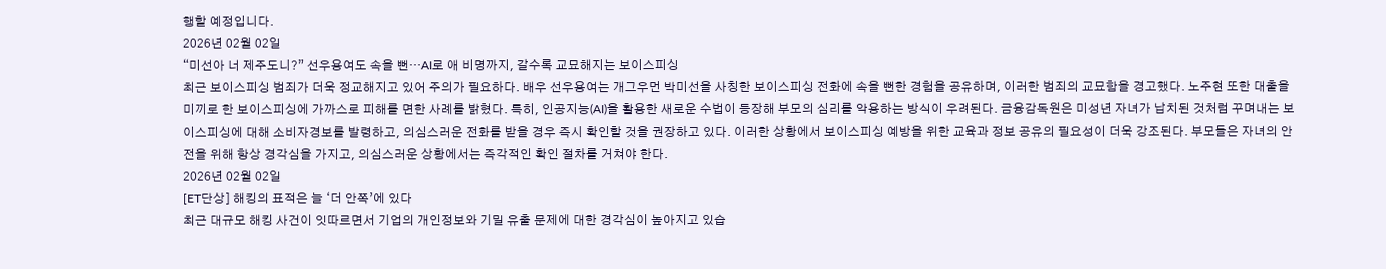행할 예정입니다.
2026년 02월 02일
“미선아 너 제주도니?” 선우용여도 속을 뻔…AI로 애 비명까지, 갈수록 교묘해지는 보이스피싱
최근 보이스피싱 범죄가 더욱 정교해지고 있어 주의가 필요하다. 배우 선우용여는 개그우먼 박미선을 사칭한 보이스피싱 전화에 속을 뻔한 경험을 공유하며, 이러한 범죄의 교묘함을 경고했다. 노주현 또한 대출을 미끼로 한 보이스피싱에 가까스로 피해를 면한 사례를 밝혔다. 특히, 인공지능(AI)을 활용한 새로운 수법이 등장해 부모의 심리를 악용하는 방식이 우려된다. 금융감독원은 미성년 자녀가 납치된 것처럼 꾸며내는 보이스피싱에 대해 소비자경보를 발령하고, 의심스러운 전화를 받을 경우 즉시 확인할 것을 권장하고 있다. 이러한 상황에서 보이스피싱 예방을 위한 교육과 정보 공유의 필요성이 더욱 강조된다. 부모들은 자녀의 안전을 위해 항상 경각심을 가지고, 의심스러운 상황에서는 즉각적인 확인 절차를 거쳐야 한다.
2026년 02월 02일
[ET단상] 해킹의 표적은 늘 ‘더 안쪽’에 있다
최근 대규모 해킹 사건이 잇따르면서 기업의 개인정보와 기밀 유출 문제에 대한 경각심이 높아지고 있습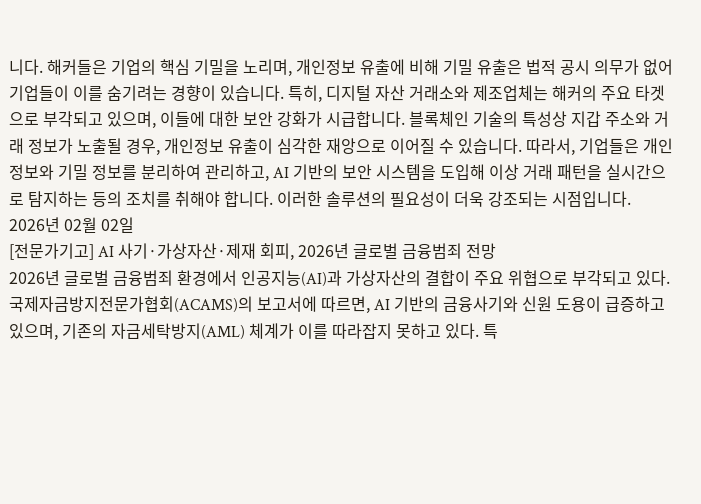니다. 해커들은 기업의 핵심 기밀을 노리며, 개인정보 유출에 비해 기밀 유출은 법적 공시 의무가 없어 기업들이 이를 숨기려는 경향이 있습니다. 특히, 디지털 자산 거래소와 제조업체는 해커의 주요 타겟으로 부각되고 있으며, 이들에 대한 보안 강화가 시급합니다. 블록체인 기술의 특성상 지갑 주소와 거래 정보가 노출될 경우, 개인정보 유출이 심각한 재앙으로 이어질 수 있습니다. 따라서, 기업들은 개인정보와 기밀 정보를 분리하여 관리하고, AI 기반의 보안 시스템을 도입해 이상 거래 패턴을 실시간으로 탐지하는 등의 조치를 취해야 합니다. 이러한 솔루션의 필요성이 더욱 강조되는 시점입니다.
2026년 02월 02일
[전문가기고] AI 사기·가상자산·제재 회피, 2026년 글로벌 금융범죄 전망
2026년 글로벌 금융범죄 환경에서 인공지능(AI)과 가상자산의 결합이 주요 위협으로 부각되고 있다. 국제자금방지전문가협회(ACAMS)의 보고서에 따르면, AI 기반의 금융사기와 신원 도용이 급증하고 있으며, 기존의 자금세탁방지(AML) 체계가 이를 따라잡지 못하고 있다. 특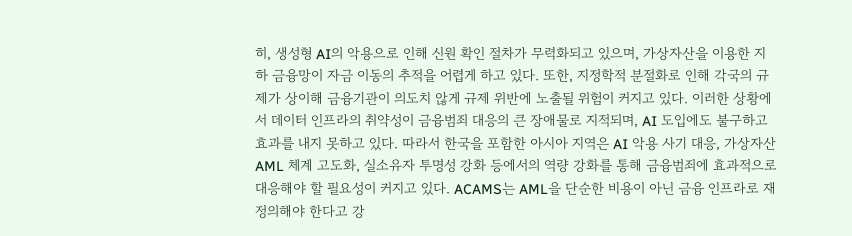히, 생성형 AI의 악용으로 인해 신원 확인 절차가 무력화되고 있으며, 가상자산을 이용한 지하 금융망이 자금 이동의 추적을 어렵게 하고 있다. 또한, 지정학적 분절화로 인해 각국의 규제가 상이해 금융기관이 의도치 않게 규제 위반에 노출될 위험이 커지고 있다. 이러한 상황에서 데이터 인프라의 취약성이 금융범죄 대응의 큰 장애물로 지적되며, AI 도입에도 불구하고 효과를 내지 못하고 있다. 따라서 한국을 포함한 아시아 지역은 AI 악용 사기 대응, 가상자산 AML 체계 고도화, 실소유자 투명성 강화 등에서의 역량 강화를 통해 금융범죄에 효과적으로 대응해야 할 필요성이 커지고 있다. ACAMS는 AML을 단순한 비용이 아닌 금융 인프라로 재정의해야 한다고 강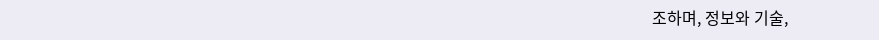조하며, 정보와 기술,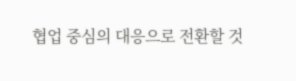협업 중심의 대응으로 전환할 것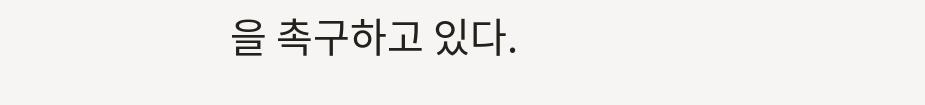을 촉구하고 있다.